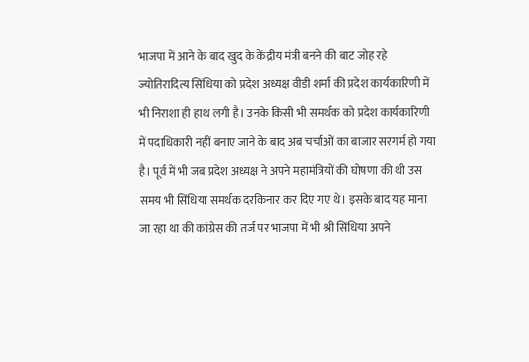भाजपा में आने के बाद खुद के केंद्रीय मंत्री बनने की बाट जोह रहे ज्योतिरादित्य सिंधिया को प्रदेश अध्यक्ष वीडी शर्मा की प्रदेश कार्यकारिणी में भी निराशा ही हाथ लगी है। उनके किसी भी समर्थक को प्रदेश कार्यकारिणी में पदाधिकारी नहीं बनाए जाने के बाद अब चर्चाओं का बाजार सरगर्म हो गया है। पूर्व में भी जब प्रदेश अध्यक्ष ने अपने महामंत्रियों की घोषणा की थी उस समय भी सिंधिया समर्थक दरकिनार कर दिए गए थे। इसके बाद यह माना जा रहा था की कांग्रेस की तर्ज पर भाजपा में भी श्री सिंधिया अपने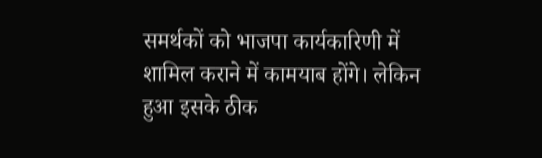समर्थकों को भाजपा कार्यकारिणी में शामिल कराने में कामयाब होंगे। लेकिन हुआ इसके ठीक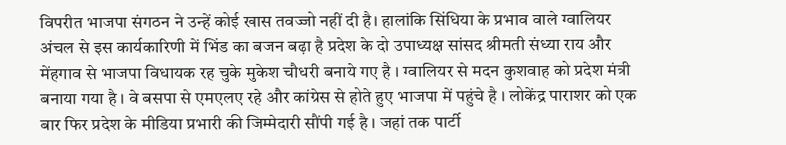विपरीत भाजपा संगठन ने उन्हें कोई खास तवज्जो नहीं दी है। हालांकि सिंधिया के प्रभाव वाले ग्वालियर अंचल से इस कार्यकारिणी में भिंड का बजन बढ़ा है प्रदेश के दो उपाध्यक्ष सांसद श्रीमती संध्या राय और मेंहगाव से भाजपा विधायक रह चुके मुकेश चौधरी बनाये गए है । ग्वालियर से मदन कुशवाह को प्रदेश मंत्री बनाया गया है । वे बसपा से एमएलए रहे और कांग्रेस से होते हुए भाजपा में पहुंचे है । लोकेंद्र पाराशर को एक बार फिर प्रदेश के मीडिया प्रभारी की जिम्मेदारी सौंपी गई है । जहां तक पार्टी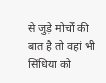से जुड़े मोर्चों की बात है तो वहां भी सिंधिया को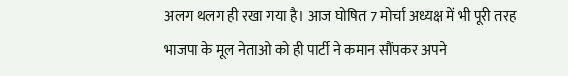अलग थलग ही रखा गया है। आज घोषित 7 मोर्चा अध्यक्ष में भी पूरी तरह भाजपा के मूल नेताओ को ही पार्टी ने कमान सौंपकर अपने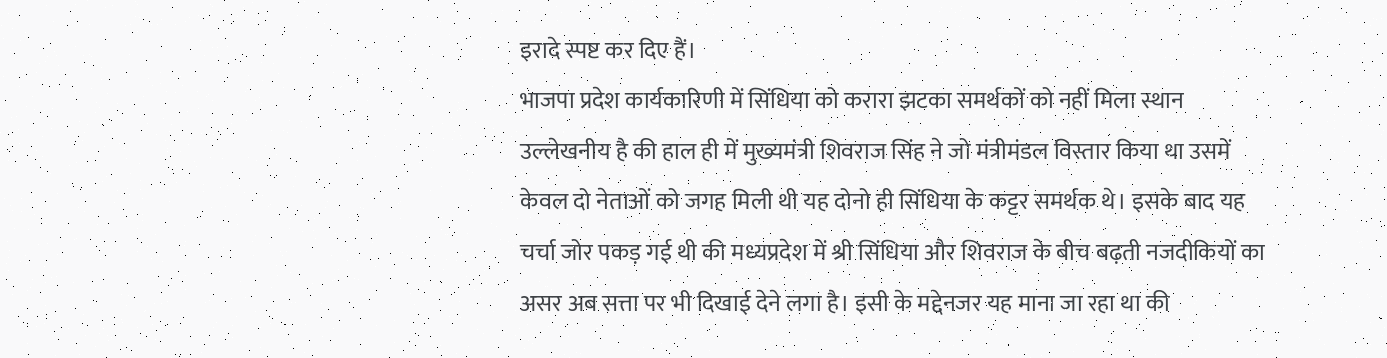इरादे स्पष्ट कर दिए हैं।
भाजपा प्रदेश कार्यकारिणी में सिंधिया को करारा झटका समर्थकों को नहीं मिला स्थान
उल्लेखनीय है की हाल ही में मुख्यमंत्री शिवराज सिंह ने जो मंत्रीमंडल विस्तार किया था उसमें केवल दो नेताओं को जगह मिली थी यह दोनो ही सिंधिया के कट्टर समर्थक थे। इसके बाद यह चर्चा जोर पकड़ गई थी की मध्यप्रदेश में श्री सिंधिया और शिवराज के बीच बढ़ती नजदीकियों का असर अब सत्ता पर भी दिखाई देने लगा है। इसी के मद्देनजर यह माना जा रहा था की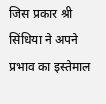जिस प्रकार श्री सिंधिया ने अपने प्रभाव का इस्तेमाल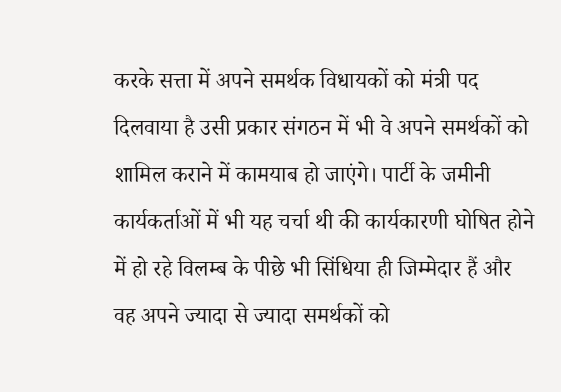करके सत्ता में अपने समर्थक विधायकों को मंत्री पद दिलवाया है उसी प्रकार संगठन में भी वे अपने समर्थकों को शामिल कराने में कामयाब हो जाएंगे। पार्टी के जमीनी कार्यकर्ताओं में भी यह चर्चा थी की कार्यकारणी घोषित होने में हो रहे विलम्ब के पीछे भी सिंधिया ही जिम्मेदार हैं और वह अपने ज्यादा से ज्यादा समर्थकों को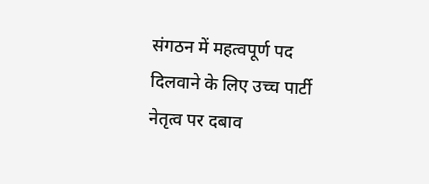संगठन में महत्वपूर्ण पद दिलवाने के लिए उच्च पार्टी नेतृत्व पर दबाव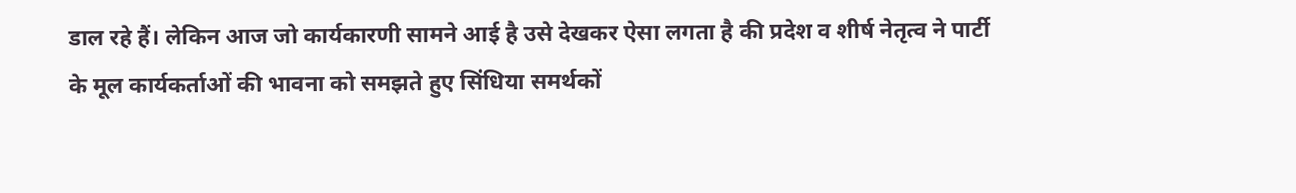डाल रहे हैं। लेकिन आज जो कार्यकारणी सामने आई है उसे देखकर ऐसा लगता है की प्रदेश व शीर्ष नेतृत्व ने पार्टी के मूल कार्यकर्ताओं की भावना को समझते हुए सिंधिया समर्थकों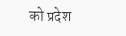को प्रदेश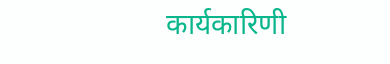कार्यकारिणी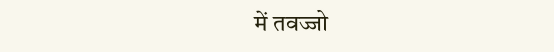में तवज्जो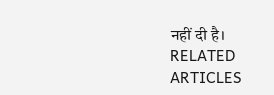नहीं दी है।
RELATED ARTICLES